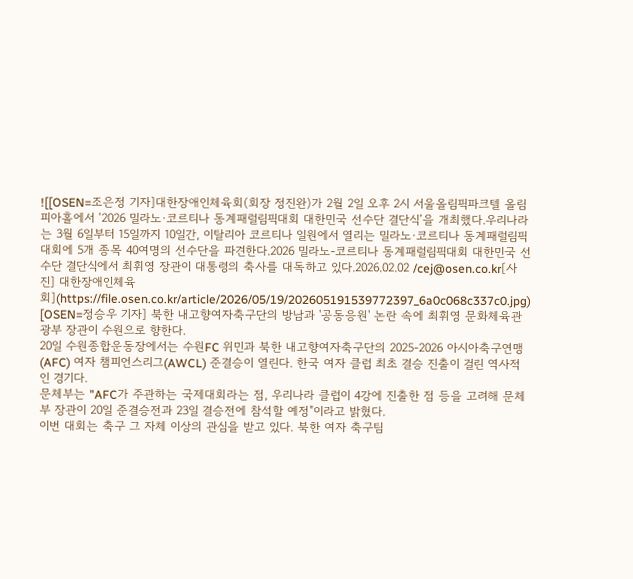![[OSEN=조은정 기자]대한장애인체육회(회장 정진완)가 2월 2일 오후 2시 서울올림픽파크텔 올림피아홀에서 ‘2026 밀라노·코르티나 동계패럴림픽대회 대한민국 선수단 결단식’을 개최했다.우리나라는 3월 6일부터 15일까지 10일간, 이탈리아 코르티나 일원에서 열리는 밀라노·코르티나 동계패럴림픽대회에 5개 종목 40여명의 선수단을 파견한다.2026 밀라노-코르티나 동계패럴림픽대회 대한민국 선수단 결단식에서 최휘영 장관이 대통령의 축사를 대독하고 있다.2026.02.02 /cej@osen.co.kr[사진] 대한장애인체육회](https://file.osen.co.kr/article/2026/05/19/202605191539772397_6a0c068c337c0.jpg)
[OSEN=정승우 기자] 북한 내고향여자축구단의 방남과 '공동응원' 논란 속에 최휘영 문화체육관광부 장관이 수원으로 향한다.
20일 수원종합운동장에서는 수원FC 위민과 북한 내고향여자축구단의 2025-2026 아시아축구연맹(AFC) 여자 챔피언스리그(AWCL) 준결승이 열린다. 한국 여자 클럽 최초 결승 진출이 걸린 역사적인 경기다.
문체부는 "AFC가 주관하는 국제대회라는 점, 우리나라 클럽이 4강에 진출한 점 등을 고려해 문체부 장관이 20일 준결승전과 23일 결승전에 참석할 예정"이라고 밝혔다.
이번 대회는 축구 그 자체 이상의 관심을 받고 있다. 북한 여자 축구팀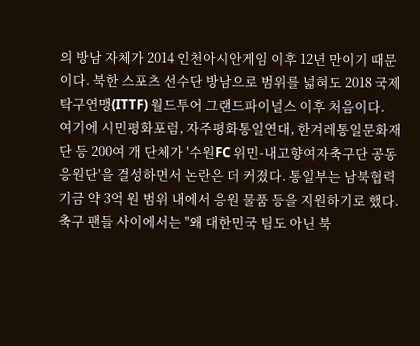의 방남 자체가 2014 인천아시안게임 이후 12년 만이기 때문이다. 북한 스포츠 선수단 방남으로 범위를 넓혀도 2018 국제탁구연맹(ITTF) 월드투어 그랜드파이널스 이후 처음이다.
여기에 시민평화포럼, 자주평화통일연대, 한겨레통일문화재단 등 200여 개 단체가 '수원FC 위민-내고향여자축구단 공동응원단'을 결성하면서 논란은 더 커졌다. 통일부는 남북협력기금 약 3억 원 범위 내에서 응원 물품 등을 지원하기로 했다.
축구 팬들 사이에서는 "왜 대한민국 팀도 아닌 북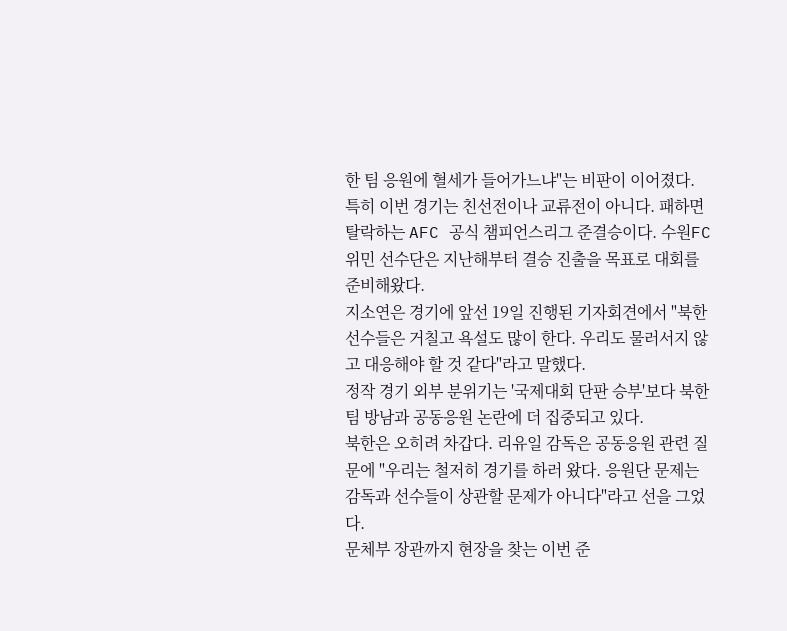한 팀 응원에 혈세가 들어가느냐"는 비판이 이어졌다.
특히 이번 경기는 친선전이나 교류전이 아니다. 패하면 탈락하는 AFC 공식 챔피언스리그 준결승이다. 수원FC 위민 선수단은 지난해부터 결승 진출을 목표로 대회를 준비해왔다.
지소연은 경기에 앞선 19일 진행된 기자회견에서 "북한 선수들은 거칠고 욕설도 많이 한다. 우리도 물러서지 않고 대응해야 할 것 같다"라고 말했다.
정작 경기 외부 분위기는 '국제대회 단판 승부'보다 북한 팀 방남과 공동응원 논란에 더 집중되고 있다.
북한은 오히려 차갑다. 리유일 감독은 공동응원 관련 질문에 "우리는 철저히 경기를 하러 왔다. 응원단 문제는 감독과 선수들이 상관할 문제가 아니다"라고 선을 그었다.
문체부 장관까지 현장을 찾는 이번 준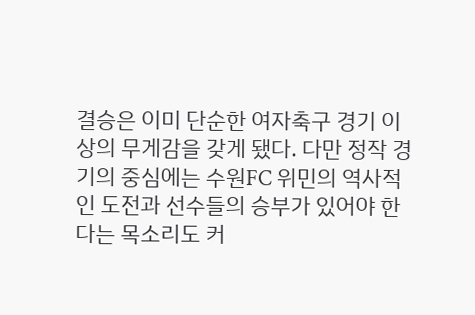결승은 이미 단순한 여자축구 경기 이상의 무게감을 갖게 됐다. 다만 정작 경기의 중심에는 수원FC 위민의 역사적인 도전과 선수들의 승부가 있어야 한다는 목소리도 커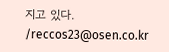지고 있다. /reccos23@osen.co.kr